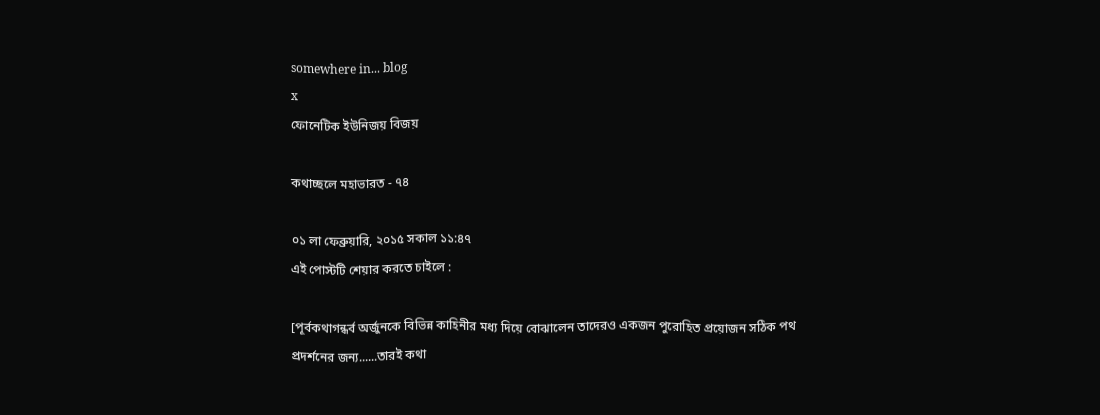somewhere in... blog
x
ফোনেটিক ইউনিজয় বিজয়

কথাচ্ছলে মহাভারত - ৭৪

০১ লা ফেব্রুয়ারি, ২০১৫ সকাল ১১:৪৭
এই পোস্টটি শেয়ার করতে চাইলে :

[পূর্বকথাগন্ধর্ব অর্জুনকে বিভিন্ন কাহিনীর মধ্য দিয়ে বোঝালেন তাদেরও একজন পুরোহিত প্রয়োজন সঠিক পথ প্রদর্শনের জন্য......তারই কথা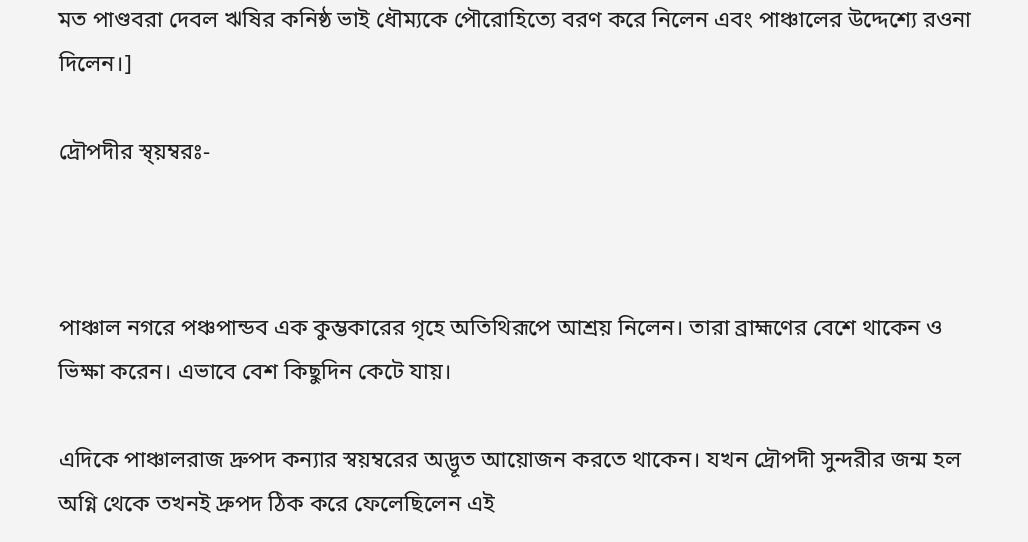মত পাণ্ডবরা দেবল ঋষির কনিষ্ঠ ভাই ধৌম্যকে পৌরোহিত্যে বরণ করে নিলেন এবং পাঞ্চালের উদ্দেশ্যে রওনা দিলেন।]

দ্রৌপদীর স্ব্য়ম্বরঃ-



পাঞ্চাল নগরে পঞ্চপান্ডব এক কুম্ভকারের গৃহে অতিথিরূপে আশ্রয় নিলেন। তারা ব্রাহ্মণের বেশে থাকেন ও ভিক্ষা করেন। এভাবে বেশ কিছুদিন কেটে যায়।

এদিকে পাঞ্চালরাজ দ্রুপদ কন্যার স্বয়ম্বরের অদ্ভূত আয়োজন করতে থাকেন। যখন দ্রৌপদী সুন্দরীর জন্ম হল অগ্নি থেকে তখনই দ্রুপদ ঠিক করে ফেলেছিলেন এই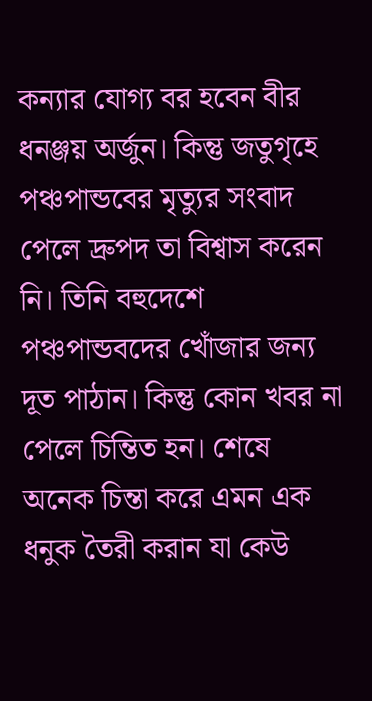কন্যার যোগ্য বর হবেন বীর ধনঞ্জয় অর্জুন। কিন্তু জতুগৃহে পঞ্চপান্ডবের মৃত্যুর সংবাদ পেলে দ্রুপদ তা বিশ্বাস করেন নি। তিনি বহুদেশে পঞ্চপান্ডবদের খোঁজার জন্য দূত পাঠান। কিন্তু কোন খবর না পেলে চিন্তিত হন। শেষে অনেক চিন্তা করে এমন এক ধনুক তৈরী করান যা কেউ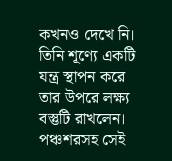কখনও দেখে নি। তিনি শূণ্যে একটি যন্ত্র স্থাপন করে তার উপরে লক্ষ্য বস্তুটি রাখলেন। পঞ্চশরসহ সেই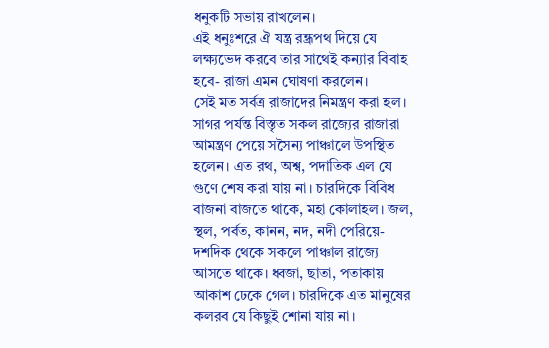ধনুকটি সভায় রাখলেন।
এই ধনুঃশরে ঐ যন্ত্র রন্ধ্রপথ দিয়ে যে লক্ষ্যভেদ করবে তার সাথেই কন্যার বিবাহ হবে- রাজা এমন ঘোষণা করলেন।
সেই মত সর্বত্র রাজাদের নিমন্ত্রণ করা হল। সাগর পর্যন্ত বিস্তৃত সকল রাজ্যের রাজারা আমন্ত্রণ পেয়ে সসৈন্য পাঞ্চালে উপস্থিত হলেন। এত রথ, অশ্ব, পদাতিক এল যে গুণে শেষ করা যায় না। চারদিকে বিবিধ বাজনা বাজতে থাকে, মহা কোলাহল। জল, স্থল, পর্বত, কানন, নদ, নদী পেরিয়ে-দশদিক থেকে সকলে পাঞ্চাল রাজ্যে আসতে থাকে। ধ্বজা, ছাতা, পতাকায় আকাশ ঢেকে গেল। চারদিকে এত মানুষের কলরব যে কিছুই শোনা যায় না।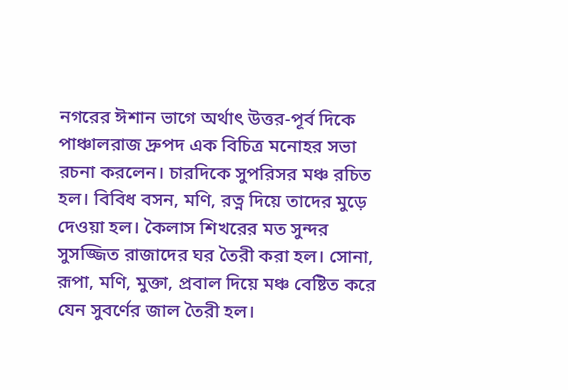নগরের ঈশান ভাগে অর্থাৎ উত্তর-পূর্ব দিকে পাঞ্চালরাজ দ্রুপদ এক বিচিত্র মনোহর সভা রচনা করলেন। চারদিকে সুপরিসর মঞ্চ রচিত হল। বিবিধ বসন, মণি, রত্ন দিয়ে তাদের মুড়ে দেওয়া হল। কৈলাস শিখরের মত সুন্দর সুসজ্জিত রাজাদের ঘর তৈরী করা হল। সোনা, রূপা, মণি, মুক্তা, প্রবাল দিয়ে মঞ্চ বেষ্টিত করে যেন সুবর্ণের জাল তৈরী হল।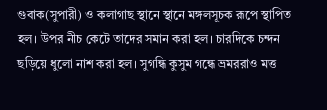গুবাক(সুপারী) ও কলাগাছ স্থানে স্থানে মঙ্গলসূচক রূপে স্থাপিত হল। উপর নীচ কেটে তাদের সমান করা হল। চারদিকে চন্দন ছড়িয়ে ধুলো নাশ করা হল। সুগন্ধি কুসুম গন্ধে ভ্রমররাও মত্ত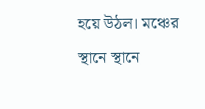হয়ে উঠল। মঞ্চের স্থানে স্থানে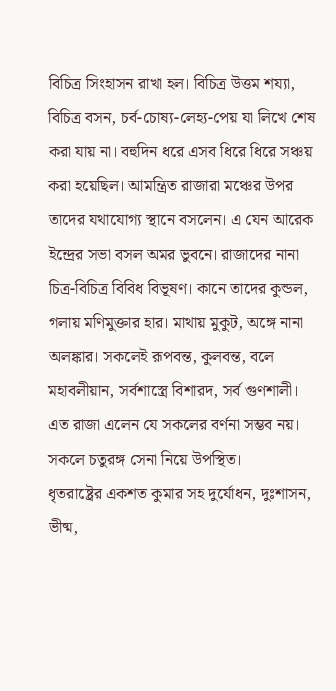বিচিত্র সিংহাসন রাখা হল। বিচিত্র উত্তম শয্যা, বিচিত্র বসন, চর্ব-চোষ্য-লেহ্য-পেয় যা লিখে শেষ করা যায় না। বহুদিন ধরে এসব ধিরে ধিরে সঞ্চয় করা হয়েছিল। আমন্ত্রিত রাজারা মঞ্চের উপর তাদের যথাযোগ্য স্থানে বসলেন। এ যেন আরেক ইন্দ্রের সভা বসল অমর ভুবনে। রাজাদের নানা চিত্র-বিচিত্র বিবিধ বিভূষণ। কানে তাদের কুন্ডল, গলায় মণিমুক্তার হার। মাথায় মুকুট, অঙ্গে নানা অলঙ্কার। সকলেই রূপবন্ত, কুলবন্ত, বলে মহাবলীয়ান, সর্বশাস্ত্রে বিশারদ, সর্ব গুণশালী। এত রাজা এলেন যে সকলের বর্ণনা সম্ভব নয়। সকলে চতুরঙ্গ সেনা নিয়ে উপস্থিত।
ধৃতরাষ্ট্রের একশত কুমার সহ দুর্যোধন, দুঃশাসন, ভীষ্ম,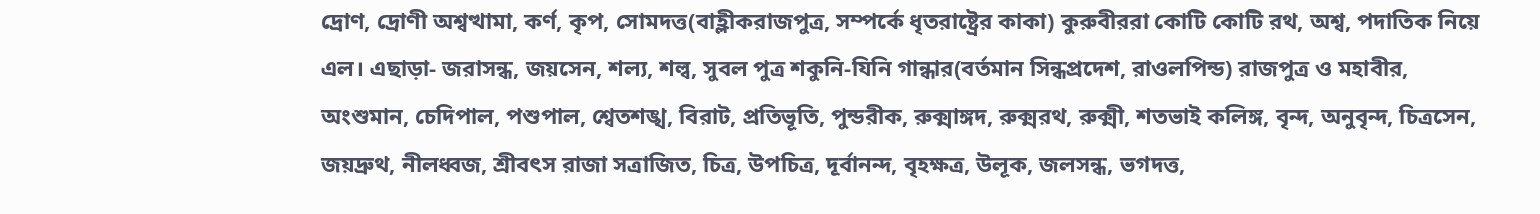দ্রোণ, দ্রোণী অশ্বত্থামা, কর্ণ, কৃপ, সোমদত্ত(বাহ্লীকরাজপুত্র, সম্পর্কে ধৃতরাষ্ট্রের কাকা) কুরুবীররা কোটি কোটি রথ, অশ্ব, পদাতিক নিয়ে এল। এছাড়া- জরাসন্ধ, জয়সেন, শল্য, শল্ব, সুবল পুত্র শকুনি-যিনি গান্ধার(বর্তমান সিন্ধপ্রদেশ, রাওলপিন্ড) রাজপুত্র ও মহাবীর, অংশুমান, চেদিপাল, পশুপাল, শ্বেতশঙ্খ, বিরাট, প্রতিভূতি, পুন্ডরীক, রুক্মাঙ্গদ, রুক্মরথ, রুক্মী, শতভাই কলিঙ্গ, বৃন্দ, অনুবৃন্দ, চিত্রসেন, জয়দ্রুথ, নীলধ্বজ, শ্রীবৎস রাজা সত্রাজিত, চিত্র, উপচিত্র, দূর্বানন্দ, বৃহক্ষত্র, উলূক, জলসন্ধ, ভগদত্ত,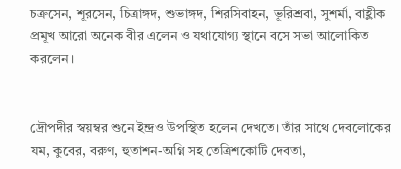চক্রসেন, শূরসেন, চিত্রাঙ্গদ, শুভাঙ্গদ, শিরসিবাহন, ভূরিশ্রবা, সুশর্মা, বাহ্লীক প্রমূখ আরো অনেক বীর এলেন ও যথাযোগ্য স্থানে বসে সভা আলোকিত করলেন।


দ্রৌপদীর স্বয়ম্বর শুনে ইন্দ্রও উপস্থিত হলেন দেখতে। তাঁর সাথে দেবলোকের যম, কুবের, বরুণ, হুতাশন-অগ্নি সহ তেত্রিশকোটি দেবতা,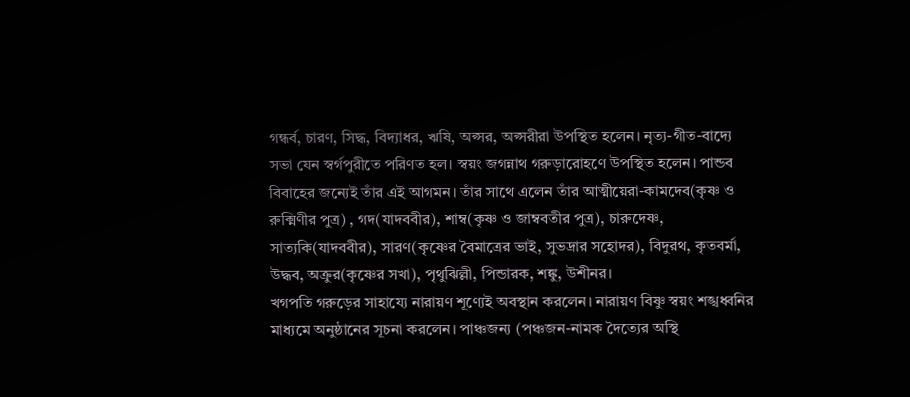গন্ধর্ব, চারণ, সিদ্ধ, বিদ্যাধর, ঋষি, অপ্সর, অপ্সরীরা উপস্থিত হলেন। নৃত্য-গীত-বাদ্যে সভা যেন স্বর্গপুরীতে পরিণত হল। স্বয়ং জগন্নাথ গরুড়ারোহণে উপস্থিত হলেন। পান্ডব বিবাহের জন্যেই তাঁর এই আগমন। তাঁর সাথে এলেন তাঁর আত্মীয়েরা-কামদেব(কৃষ্ণ ও রুক্মিণীর পুত্র) , গদ(যাদববীর), শাম্ব(কৃষ্ণ ও জাম্ববতীর পুত্র), চারুদেষ্ণ, সাত্যকি(যাদববীর), সারণ(কৃষ্ণের বৈমাত্রের ভাই, সুভদ্রার সহোদর), বিদুরথ, কৃতবর্মা, উদ্ধব, অক্রুর(কৃষ্ণের সখা), পৃথুঝিল্লী, পিন্ডারক, শঙ্কু, উশীনর।
খগপতি গরুড়ের সাহায্যে নারায়ণ শূণ্যেই অবস্থান করলেন। নারায়ণ বিষ্ণু স্বয়ং শঙ্খধ্বনির মাধ্যমে অনুষ্ঠানের সূচনা করলেন। পাঞ্চজন্য (পঞ্চজন-নামক দৈত্যের অস্থি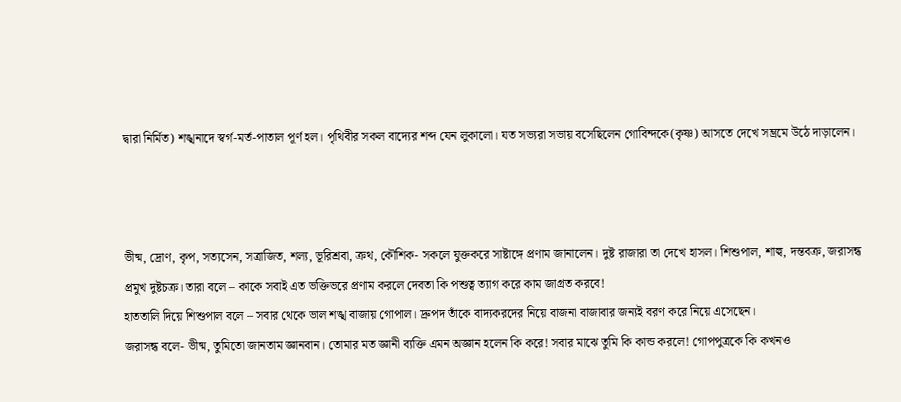দ্বারা নির্মিত) শঙ্খনাদে স্বর্গ-মর্ত-পাতাল পূর্ণ হল। পৃথিবীর সকল বাদ্যের শব্দ যেন লুকালো। যত সভ্যরা সভায় বসেছিলেন গোবিন্দকে(কৃষ্ণ) আসতে দেখে সম্ভ্রমে উঠে দাড়ালেন।



ভীষ্ম, দ্রোণ, কৃপ, সত্যসেন, সত্রাজিত, শল্য, ভূরিশ্রবা, ক্রথ, কৌশিক- সকলে যুক্তকরে সাষ্টাঙ্গে প্রণাম জানালেন। দুষ্ট রাজারা তা দেখে হাসল। শিশুপাল, শাল্ব, দন্তবক্র, জরাসন্ধ প্রমুখ দুষ্টচক্র। তারা বলে – কাকে সবাই এত ভক্তিভরে প্রণাম করলে দেবতা কি পশুত্ব ত্যাগ করে কাম জাগ্রত করবে!
হাততালি দিয়ে শিশুপাল বলে – সবার থেকে ভাল শঙ্খ বাজায় গোপাল। দ্রুপদ তাঁকে বাদ্যকরদের নিয়ে বাজনা বাজাবার জন্যই বরণ করে নিয়ে এসেছেন।
জরাসন্ধ বলে- ভীষ্ম, তুমিতো জানতাম জ্ঞানবান। তোমার মত জ্ঞানী ব্যক্তি এমন অজ্ঞান হলেন কি করে! সবার মাঝে তুমি কি কান্ড করলে! গোপপুত্রকে কি কখনও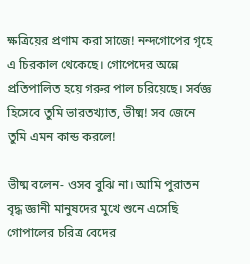ক্ষত্রিয়ের প্রণাম করা সাজে! নন্দগোপের গৃহে এ চিরকাল থেকেছে। গোপেদের অন্নে প্রতিপালিত হয়ে গরুর পাল চরিয়েছে। সর্বজ্ঞ হিসেবে তুমি ভারতখ্যাত, ভীষ্ম! সব জেনে তুমি এমন কান্ড করলে!

ভীষ্ম বলেন- ওসব বুঝি না। আমি পুরাতন বৃদ্ধ জ্ঞানী মানুষদের মুখে শুনে এসেছি গোপালের চরিত্র বেদের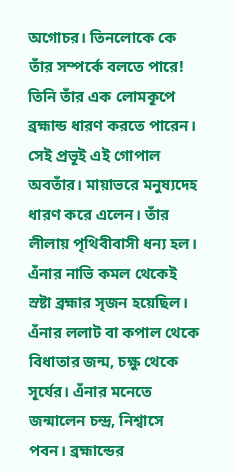অগোচর। তিনলোকে কে তাঁর সম্পর্কে বলতে পারে! তিনি তাঁর এক লোমকূপে ব্রহ্মান্ড ধারণ করতে পারেন। সেই প্রভূই এই গোপাল অবতাঁর। মায়াভরে মনুষ্যদেহ ধারণ করে এলেন। তাঁর লীলায় পৃথিবীবাসী ধন্য হল। এঁনার নাভি কমল থেকেই স্রষ্টা ব্রহ্মার সৃজন হয়েছিল। এঁনার ললাট বা কপাল থেকে বিধাতার জন্ম, চক্ষু থেকে সূর্যের। এঁনার মনেতে জন্মালেন চন্দ্র, নিশ্বাসে পবন। ব্রহ্মান্ডের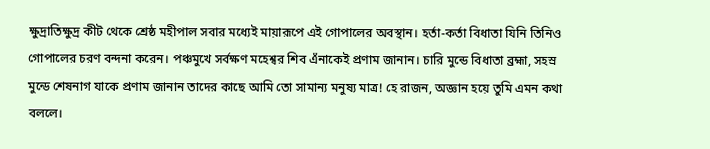ক্ষুদ্রাতিক্ষুদ্র কীট থেকে শ্রেষ্ঠ মহীপাল সবার মধ্যেই মায়ারূপে এই গোপালের অবস্থান। হর্তা-কর্তা বিধাতা যিনি তিনিও গোপালের চরণ বন্দনা করেন। পঞ্চমুখে সর্বক্ষণ মহেশ্বর শিব এঁনাকেই প্রণাম জানান। চারি মুন্ডে বিধাতা ব্রহ্মা, সহস্র মুন্ডে শেষনাগ যাকে প্রণাম জানান তাদের কাছে আমি তো সামান্য মনুষ্য মাত্র! হে রাজন, অজ্ঞান হয়ে তুমি এমন কথা বললে।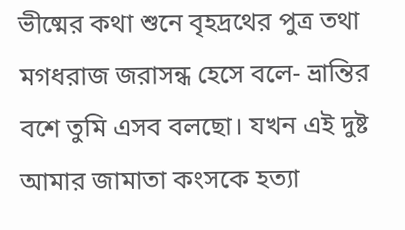ভীষ্মের কথা শুনে বৃহদ্রথের পুত্র তথা মগধরাজ জরাসন্ধ হেসে বলে- ভ্রান্তির বশে তুমি এসব বলছো। যখন এই দুষ্ট আমার জামাতা কংসকে হত্যা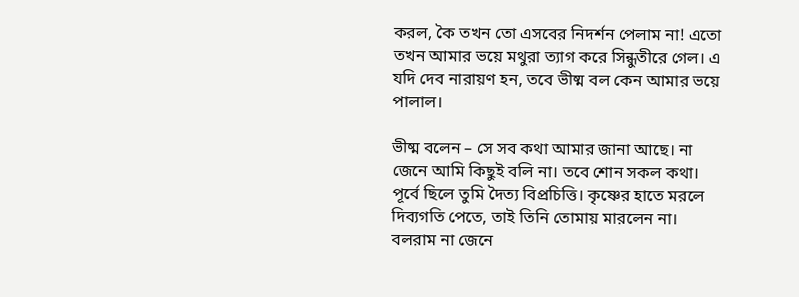করল, কৈ তখন তো এসবের নিদর্শন পেলাম না! এতো তখন আমার ভয়ে মথুরা ত্যাগ করে সিন্ধুতীরে গেল। এ যদি দেব নারায়ণ হন, তবে ভীষ্ম বল কেন আমার ভয়ে পালাল।

ভীষ্ম বলেন – সে সব কথা আমার জানা আছে। না জেনে আমি কিছুই বলি না। তবে শোন সকল কথা। পূর্বে ছিলে তুমি দৈত্য বিপ্রচিত্তি। কৃষ্ণের হাতে মরলে দিব্যগতি পেতে, তাই তিনি তোমায় মারলেন না। বলরাম না জেনে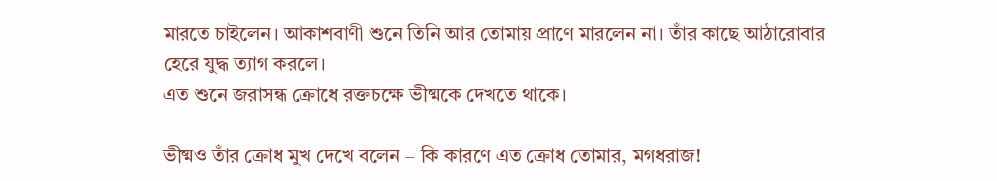মারতে চাইলেন। আকাশবাণী শুনে তিনি আর তোমায় প্রাণে মারলেন না। তাঁর কাছে আঠারোবার হেরে যুদ্ধ ত্যাগ করলে।
এত শুনে জরাসন্ধ ক্রোধে রক্তচক্ষে ভীষ্মকে দেখতে থাকে।

ভীষ্মও তাঁর ক্রোধ মুখ দেখে বলেন – কি কারণে এত ক্রোধ তোমার, মগধরাজ!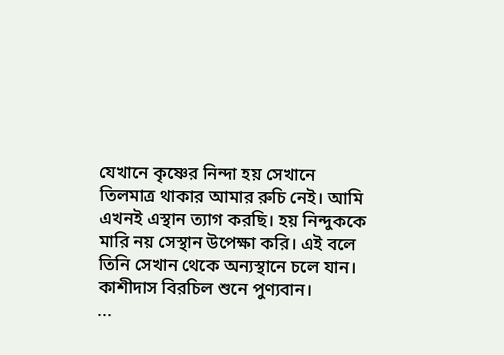যেখানে কৃষ্ণের নিন্দা হয় সেখানে তিলমাত্র থাকার আমার রুচি নেই। আমি এখনই এস্থান ত্যাগ করছি। হয় নিন্দুককে মারি নয় সেস্থান উপেক্ষা করি। এই বলে তিনি সেখান থেকে অন্যস্থানে চলে যান।
কাশীদাস বিরচিল শুনে পুণ্যবান।
...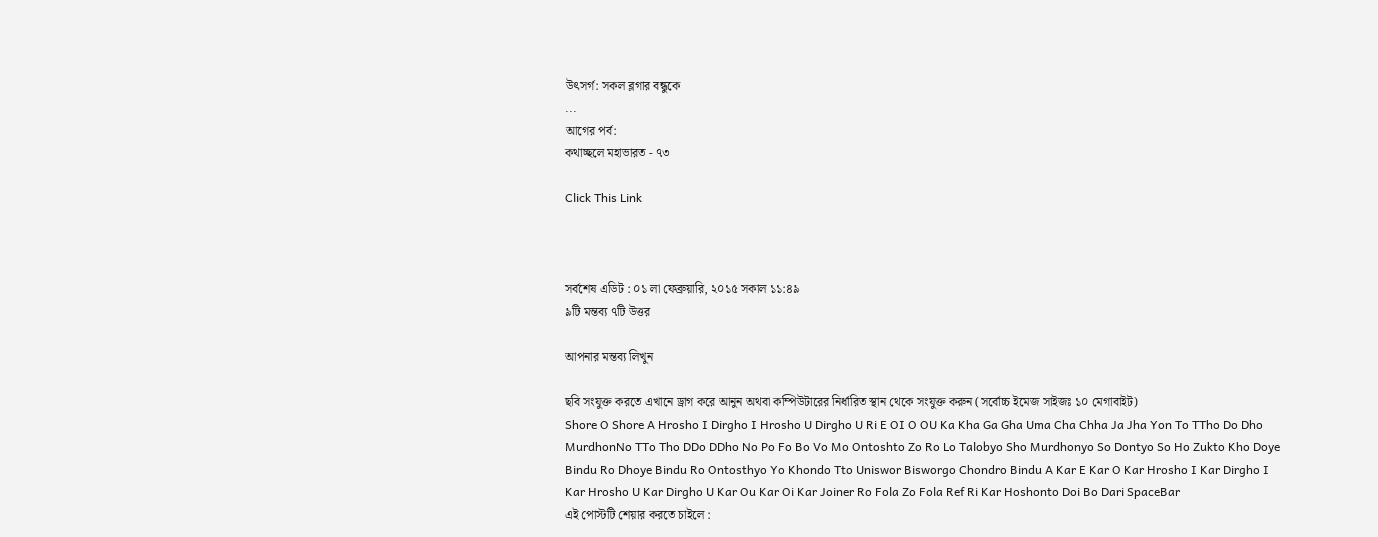উৎসর্গ: সকল ব্লগার বন্ধুকে
...
আগের পর্ব:
কথাচ্ছলে মহাভারত - ৭৩

Click This Link



সর্বশেষ এডিট : ০১ লা ফেব্রুয়ারি, ২০১৫ সকাল ১১:৪৯
৯টি মন্তব্য ৭টি উত্তর

আপনার মন্তব্য লিখুন

ছবি সংযুক্ত করতে এখানে ড্রাগ করে আনুন অথবা কম্পিউটারের নির্ধারিত স্থান থেকে সংযুক্ত করুন (সর্বোচ্চ ইমেজ সাইজঃ ১০ মেগাবাইট)
Shore O Shore A Hrosho I Dirgho I Hrosho U Dirgho U Ri E OI O OU Ka Kha Ga Gha Uma Cha Chha Ja Jha Yon To TTho Do Dho MurdhonNo TTo Tho DDo DDho No Po Fo Bo Vo Mo Ontoshto Zo Ro Lo Talobyo Sho Murdhonyo So Dontyo So Ho Zukto Kho Doye Bindu Ro Dhoye Bindu Ro Ontosthyo Yo Khondo Tto Uniswor Bisworgo Chondro Bindu A Kar E Kar O Kar Hrosho I Kar Dirgho I Kar Hrosho U Kar Dirgho U Kar Ou Kar Oi Kar Joiner Ro Fola Zo Fola Ref Ri Kar Hoshonto Doi Bo Dari SpaceBar
এই পোস্টটি শেয়ার করতে চাইলে :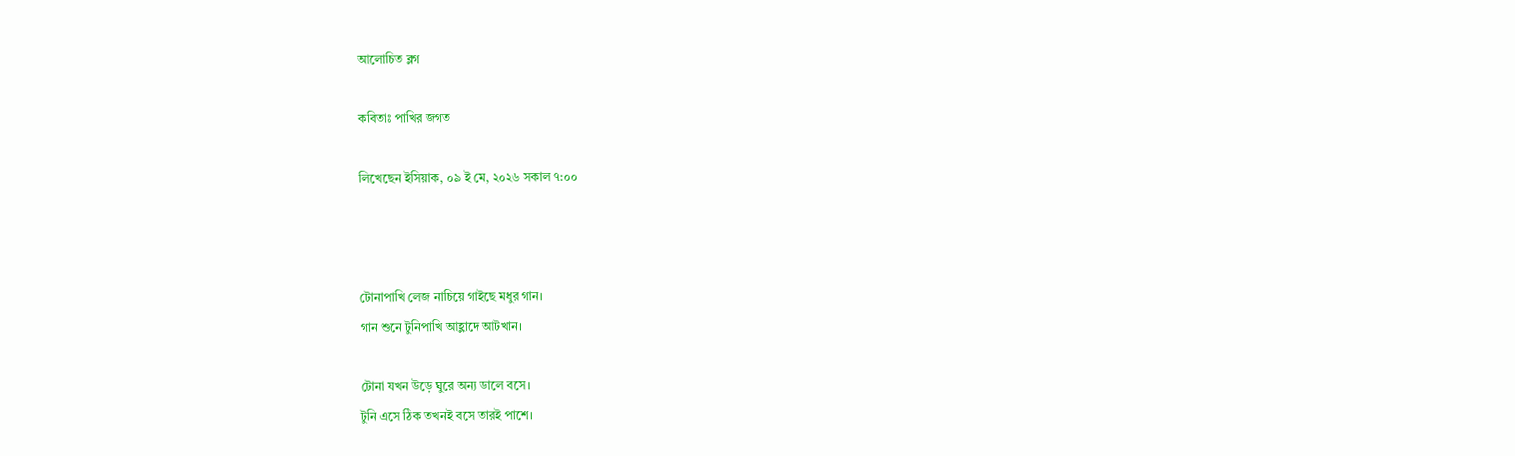আলোচিত ব্লগ

কবিতাঃ পাখির জগত

লিখেছেন ইসিয়াক, ০৯ ই মে, ২০২৬ সকাল ৭:০০



টোনাপাখি লেজ নাচিয়ে গাইছে মধুর গান।
গান শুনে টুনিপাখি আহ্লাদে আটখান।

টোনা যখন উড়ে ঘুরে অন্য ডালে বসে।
টুনি এসে ঠিক তখনই বসে তারই পাশে।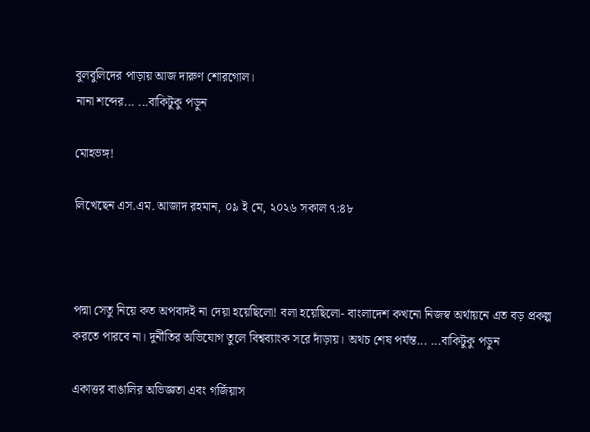বুলবুলিদের পাড়ায় আজ দারুণ শোরগোল।
নানা শব্দের... ...বাকিটুকু পড়ুন

মোহভঙ্গ!

লিখেছেন এস.এম. আজাদ রহমান, ০৯ ই মে, ২০২৬ সকাল ৭:৪৮



পদ্মা সেতু নিয়ে কত অপবাদই না দেয়া হয়েছিলো! বলা হয়েছিলো- বাংলাদেশ কখনো নিজস্ব অর্থায়নে এত বড় প্রকল্প করতে পারবে না। দুর্নীতির অভিযোগ তুলে বিশ্বব্যাংক সরে দাঁড়ায়। অথচ শেষ পর্যন্ত... ...বাকিটুকু পড়ুন

একাত্তর বাঙালির অভিজ্ঞতা এবং গর্জিয়াস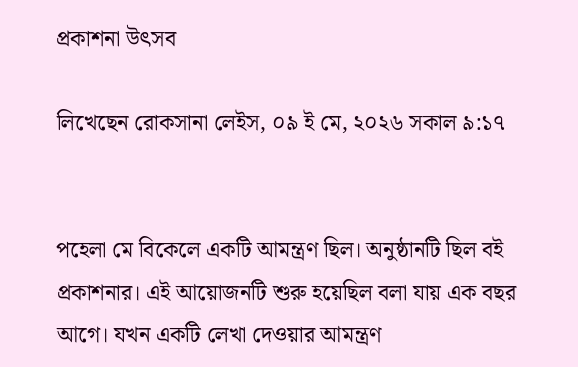প্রকাশনা উৎসব

লিখেছেন রোকসানা লেইস, ০৯ ই মে, ২০২৬ সকাল ৯:১৭


পহেলা মে বিকেলে একটি আমন্ত্রণ ছিল। অনুষ্ঠানটি ছিল বই প্রকাশনার। এই আয়োজনটি শুরু হয়েছিল বলা যায় এক বছর আগে। যখন একটি লেখা দেওয়ার আমন্ত্রণ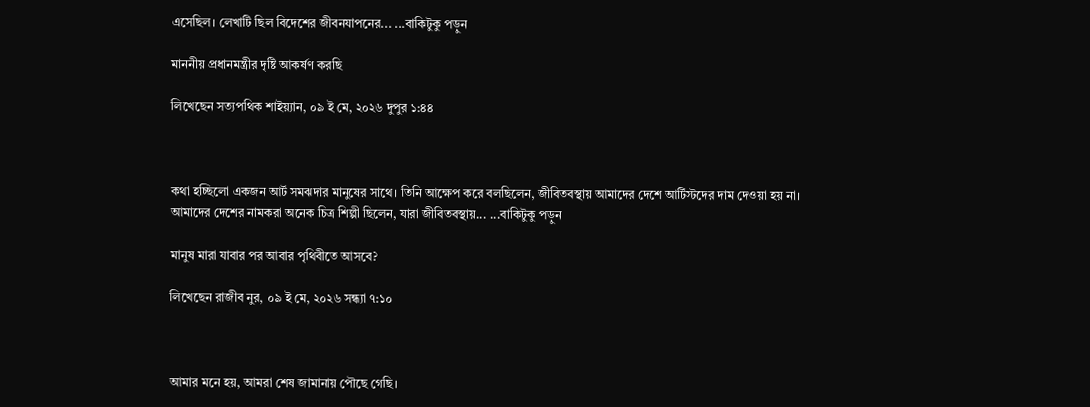এসেছিল। লেখাটি ছিল বিদেশের জীবনযাপনের... ...বাকিটুকু পড়ুন

মাননীয় প্রধানমন্ত্রীর দৃষ্টি আকর্ষণ করছি

লিখেছেন সত্যপথিক শাইয়্যান, ০৯ ই মে, ২০২৬ দুপুর ১:৪৪



কথা হচ্ছিলো একজন আর্ট সমঝদার মানুষের সাথে। তিনি আক্ষেপ করে বলছিলেন, জীবিতবস্থায় আমাদের দেশে আর্টিস্টদের দাম দেওয়া হয় না। আমাদের দেশের নামকরা অনেক চিত্র শিল্পী ছিলেন, যারা জীবিতবস্থায়... ...বাকিটুকু পড়ুন

মানুষ মারা যাবার পর আবার পৃথিবীতে আসবে?

লিখেছেন রাজীব নুর, ০৯ ই মে, ২০২৬ সন্ধ্যা ৭:১০



আমার মনে হয়, আমরা শেষ জামানায় পৌছে গেছি।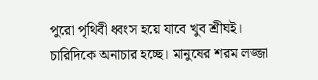পুরো পৃথিবী ধ্বংস হয়ে যাবে খুব শ্রীঘই। চারিদিকে অনাচার হচ্ছে। মানুষের শরম লজ্জা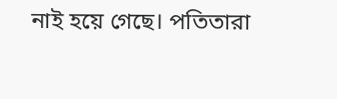নাই হয়ে গেছে। পতিতারা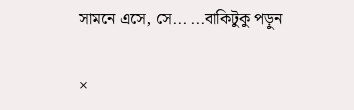সামনে এসে, সে... ...বাকিটুকু পড়ুন

×